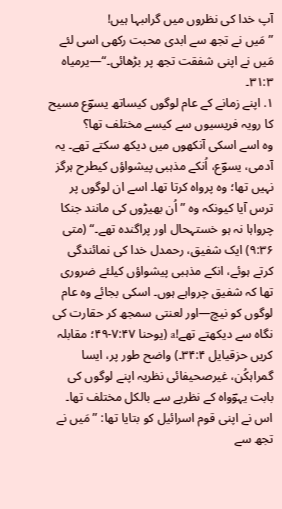آپ خدا کی نظروں میں گراںبہا ہیں!
”مَیں نے تجھ سے ابدی محبت رکھی اسی لئے مَیں نے اپنی شفقت تجھ پر بڑھائی۔“—یرمیاہ ۳۱:۳۔
۱. اپنے زمانے کے عام لوگوں کیساتھ یسوؔع مسیح کا رویہ فریسیوں سے کیسے مختلف تھا؟
وہ اسے اسکی آنکھوں میں دیکھ سکتے تھے۔ یہ آدمی، یسوؔع، اُنکے مذہبی پیشواؤں کیطرح ہرگز نہیں تھا؛ وہ پرواہ کرتا تھا۔ اسے ان لوگوں پر ترس آیا کیونکہ وہ ”اُن بھیڑوں کی مانند جنکا چرواہا نہ ہو خستہحال اور پراگندہ تھے۔“ (متی ۹:۳۶) ایک شفیق، رحمدل خدا کی نمائندگی کرتے ہوئے، انکے مذہبی پیشواؤں کیلئے ضروری تھا کہ شفیق چرواہے ہوں۔ اسکی بجائے وہ عام لوگوں کو نیچ—اور لعنتی سمجھ کر حقارت کی نگاہ سے دیکھتے تھے!a (یوحنا ۷:۴۷-۴۹؛ مقابلہ کریں حزقیایل ۳۴:۴۔) واضح طور پر، ایسا گمراہکُن، غیرصحیفائی نظریہ اپنے لوگوں کی بابت یہوؔواہ کے نظریے سے بالکل مختلف تھا۔ اس نے اپنی قوم اسرائیل کو بتایا تھا: ”مَیں نے تجھ سے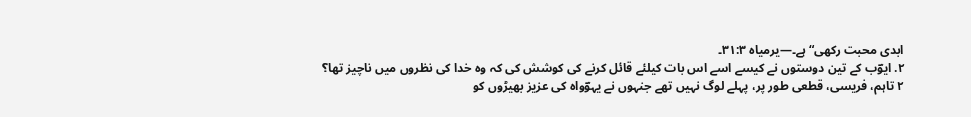ابدی محبت رکھی“ ہے۔—یرمیاہ ۳۱:۳۔
۲. ایوؔب کے تین دوستوں نے کیسے اسے اس بات کیلئے قائل کرنے کی کوشش کی کہ وہ خدا کی نظروں میں ناچیز تھا؟
۲ تاہم، فریسی، قطعی طور پر، پہلے لوگ نہیں تھے جنہوں نے یہوؔواہ کی عزیز بھیڑوں کو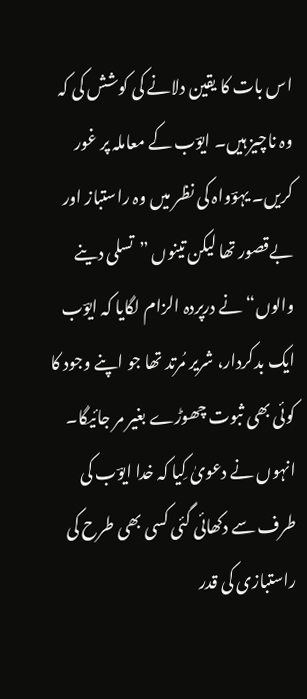اس بات کا یقین دلانے کی کوشش کی کہ وہ ناچیز ہیں۔ ایوؔب کے معاملہ پر غور کریں۔ یہوؔواہ کی نظر میں وہ راستباز اور بےقصور تھا لیکن تینوں ”تسلی دینے والوں“ نے درپردہ الزام لگایا کہ ایوؔب ایک بدکردار، شریر مُرتد تھا جو اپنے وجود کا کوئی بھی ثبوت چھوڑے بغیر مر جائیگا۔ انہوں نے دعویٰ کِیا کہ خدا ایوؔب کی طرف سے دکھائی گئی کسی بھی طرح کی راستبازی کی قدر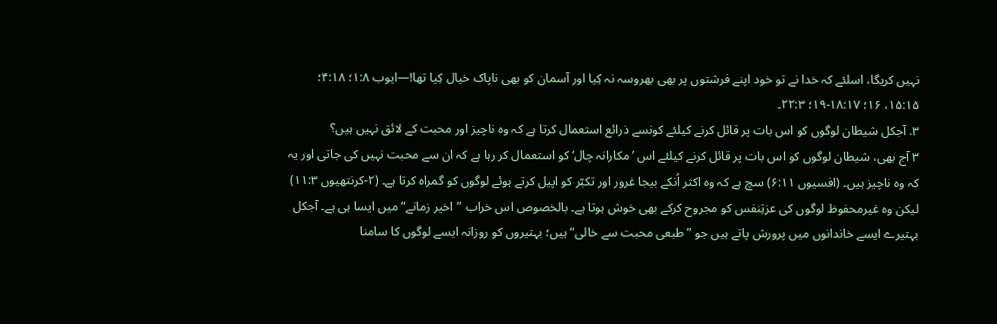نہیں کریگا، اسلئے کہ خدا نے تو خود اپنے فرشتوں پر بھی بھروسہ نہ کِیا اور آسمان کو بھی ناپاک خیال کِیا تھا!—ایوب ۱:۸؛ ۴:۱۸؛ ۱۵:۱۵، ۱۶؛ ۱۸:۱۷-۱۹؛ ۲۲:۳۔
۳. آجکل شیطان لوگوں کو اس بات پر قائل کرنے کیلئے کونسے ذرائع استعمال کرتا ہے کہ وہ ناچیز اور محبت کے لائق نہیں ہیں؟
۳ آج بھی، شیطان لوگوں کو اس بات پر قائل کرنے کیلئے اس ’مکارانہ چال‘ کو استعمال کر رہا ہے کہ ان سے محبت نہیں کی جاتی اور یہ کہ وہ ناچیز ہیں۔ (افسیوں ۶:۱۱) سچ ہے کہ وہ اکثر اُنکے بیجا غرور اور تکبّر کو اپیل کرتے ہوئے لوگوں کو گمراہ کرتا ہے۔ (۲-کرنتھیوں ۱۱:۳) لیکن وہ غیرمحفوظ لوگوں کی عزتِنفس کو مجروح کرکے بھی خوش ہوتا ہے۔ بالخصوص اس خراب ”اخیر زمانے“ میں ایسا ہی ہے۔ آجکل بہتیرے ایسے خاندانوں میں پرورش پاتے ہیں جو ”طبعی محبت سے خالی“ ہیں؛ بہتیروں کو روزانہ ایسے لوگوں کا سامنا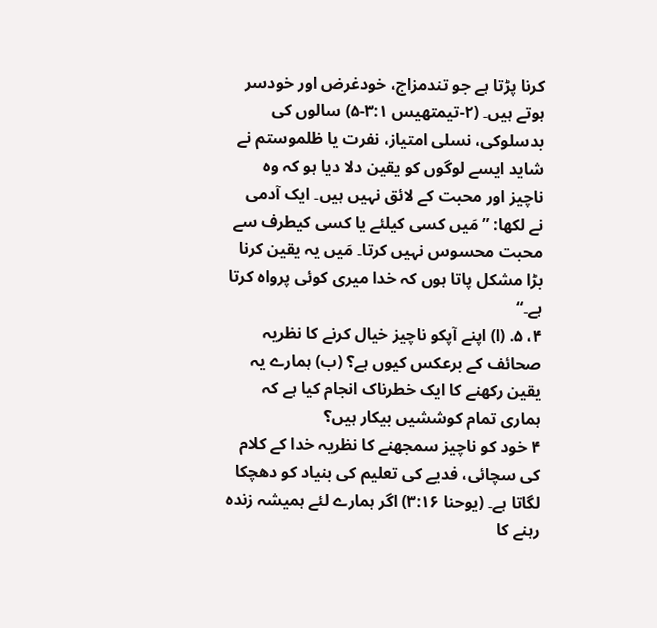کرنا پڑتا ہے جو تندمزاج، خودغرض اور خودسر ہوتے ہیں۔ (۲-تیمتھیس ۳:۱-۵) سالوں کی بدسلوکی، نسلی امتیاز، نفرت یا ظلموستم نے شاید ایسے لوگوں کو یقین دلا دیا ہو کہ وہ ناچیز اور محبت کے لائق نہیں ہیں۔ ایک آدمی نے لکھا: ”مَیں کسی کیلئے یا کسی کیطرف سے محبت محسوس نہیں کرتا۔ مَیں یہ یقین کرنا بڑا مشکل پاتا ہوں کہ خدا میری کوئی پرواہ کرتا ہے۔“
۴، ۵. (ا) اپنے آپکو ناچیز خیال کرنے کا نظریہ صحائف کے برعکس کیوں ہے؟ (ب) ہمارے یہ یقین رکھنے کا ایک خطرناک انجام کیا ہے کہ ہماری تمام کوششیں بیکار ہیں؟
۴ خود کو ناچیز سمجھنے کا نظریہ خدا کے کلام کی سچائی، فدیے کی تعلیم کی بنیاد کو دھچکا لگاتا ہے۔ (یوحنا ۳:۱۶) اگر ہمارے لئے ہمیشہ زندہ رہنے کا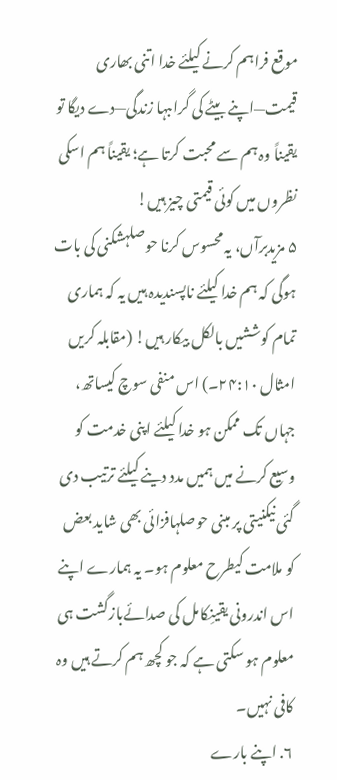موقع فراہم کرنے کیلئے خدا اتنی بھاری قیمت—اپنے بیٹے کی گراںبہا زندگی—دے دیگا تو یقیناً وہ ہم سے محبت کرتا ہے؛ یقیناً ہم اسکی نظروں میں کوئی قیمتی چیز ہیں!
۵ مزیدبرآں، یہ محسوس کرنا حوصلہشکنی کی بات ہوگی کہ ہم خدا کیلئے ناپسندیدہ ہیں یہ کہ ہماری تمام کوششیں بالکل بیکار ہیں! (مقابلہ کریں امثال ۲۴:۱۰۔) اس منفی سوچ کیساتھ، جہاں تک ممکن ہو خدا کیلئے اپنی خدمت کو وسیع کرنے میں ہمیں مدد دینے کیلئے ترتیب دی گئی نیکنیتی پر مبنی حوصلہافزائی بھی شاید بعض کو ملامت کیطرح معلوم ہو۔ یہ ہمارے اپنے اس اندرونی یقینِکامل کی صدائےبازگشت ہی معلوم ہو سکتی ہے کہ جو کچھ ہم کرتے ہیں وہ کافی نہیں۔
۶. اپنے بارے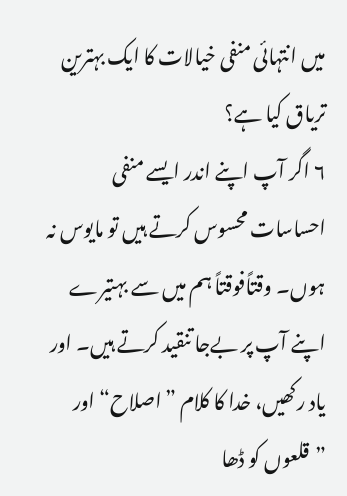میں انتہائی منفی خیالات کا ایک بہترین تریاق کیا ہے؟
۶ اگر آپ اپنے اندر ایسے منفی احساسات محسوس کرتے ہیں تو مایوس نہ ہوں۔ وقتاًفوقتاً ہم میں سے بہتیرے اپنے آپ پر بےجا تنقید کرتے ہیں۔ اور یاد رکھیں، خدا کا کلام ”اصلاح“ اور ”قلعوں کو ڈھا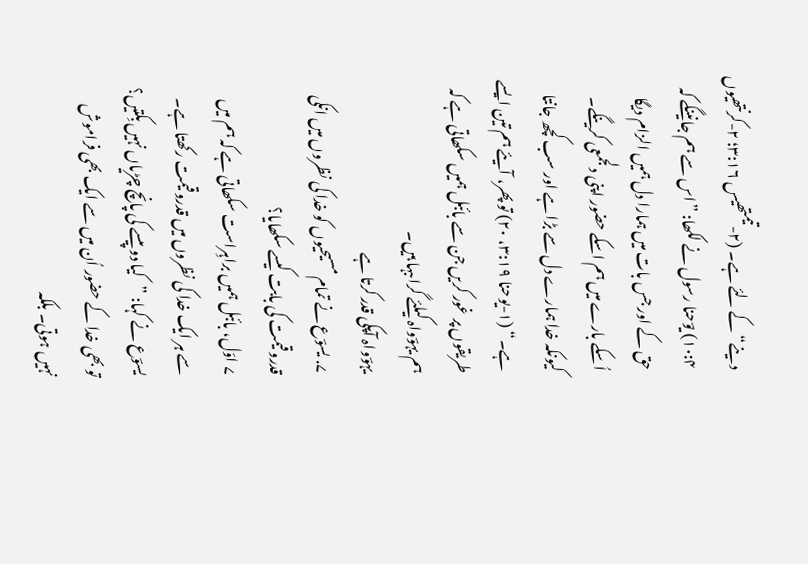دینے“ کے لئے ہے۔ (۲-تیمتھیس ۳:۱۶؛ ۲-کرنتھیوں ۱۰:۴) یوؔحنا رسول نے لکھا: ”اس سے ہم جانینگے کہ حق کے اور جس بات میں ہمارا دل ہمیں الزام دیگا اُسکے بارے میں ہم اسکے حضور اپنی دلجمعی کرینگے۔ کیونکہ خدا ہمارے دل سے بڑا ہے اور سب کچھ جانتا ہے۔“ (۱-یوحنا ۳:۱۹، ۲۰) تو پھر، آیئے ہم تین ایسے طریقوں پر غور کریں جن سے بائبل ہمیں سکھاتی ہے کہ ہم یہوؔواہ کیلئے گراںبہا ہیں۔
یہوؔواہ آپکی قدر کرتا ہے
۷. یسوؔع نے تمام مسیحیوں کو خدا کی نظروں میں انکی قدروقیمت کی بابت کیسے سکھایا؟
۷ اوّل، بائبل ہمیں براہِراست سکھاتی ہے کہ ہم میں سے ہر ایک خدا کی نظروں میں قدروقیمت رکھتا ہے۔ یسوؔع نے کہا: ”کیا دو پیسے کی پانچ چڑیاں نہیں بِکتیں؟ تو بھی خدا کے حضور اُن میں سے ایک بھی فراموش نہیں ہوتی۔ بلکہ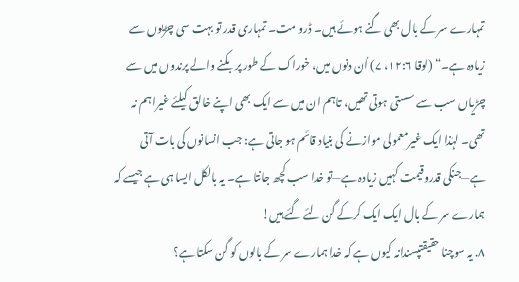تمہارے سر کے بال بھی گنے ہوئے ہیں۔ ڈرو مت۔ تمہاری قدر تو بہت سی چڑیوں سے زیادہ ہے۔“ (لوقا ۱۲:۶، ۷) اُن دنوں میں، خوراک کے طور پر بکنے والے پرندوں میں سے چڑیاں سب سے سستی ہوتی تھیں، تاہم ان میں سے ایک بھی اپنے خالق کیلئے غیراہم نہ تھی۔ لہٰذا ایک غیرمعمولی موازنے کی بنیاد قائم ہو جاتی ہے: جب انسانوں کی بات آتی ہے—جنکی قدروقیمت کہیں زیادہ ہے—تو خدا سب کچھ جانتا ہے۔ یہ بالکل ایسا ہی ہے جیسے کہ ہمارے سر کے بال ایک ایک کرکے گن لئے گئے ہیں!
۸. یہ سوچنا حقیقتپسندانہ کیوں ہے کہ خدا ہمارے سر کے بالوں کو گن سکتا ہے؟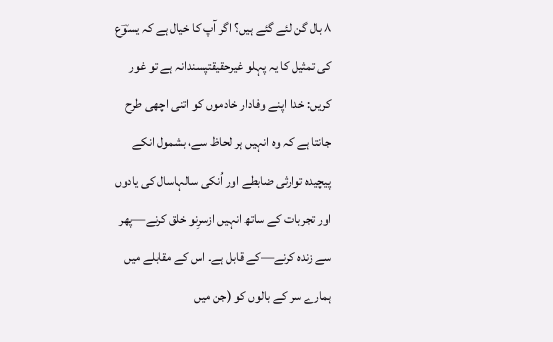۸ بال گن لئے گئے ہیں؟ اگر آپ کا خیال ہے کہ یسوؔع کی تمثیل کا یہ پہلو غیرحقیقتپسندانہ ہے تو غور کریں: خدا اپنے وفادار خادموں کو اتنی اچھی طرح جانتا ہے کہ وہ انہیں ہر لحاظ سے، بشمول انکے پیچیدہ توارثی ضابطے اور اُنکی سالہاسال کی یادوں اور تجربات کے ساتھ انہیں ازسرِنو خلق کرنے—پھر سے زندہ کرنے—کے قابل ہے۔ اس کے مقابلے میں ہمارے سر کے بالوں کو (جن میں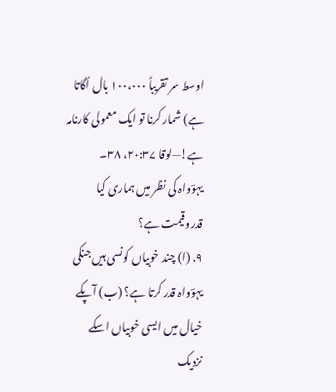اوسط سر تقریباً ۱۰۰،۰۰۰ بال اُگاتا ہے) شمار کرنا تو ایک معمولی کارنامہ ہے!—لوقا ۲۰:۳۷، ۳۸۔
یہوؔواہ کی نظر میں ہماری کیا قدروقیمت ہے؟
۹. (ا) چند خوبیاں کونسی ہیں جنکی یہوؔواہ قدر کرتا ہے؟ (ب) آپکے خیال میں ایسی خوبیاں اسکے نزدیک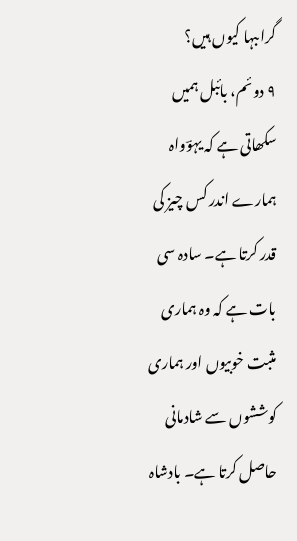گراںبہا کیوں ہیں؟
۹ دوئم، بائبل ہمیں سکھاتی ہے کہ یہوؔواہ ہمارے اندر کس چیز کی قدر کرتا ہے۔ سادہ سی بات ہے کہ وہ ہماری مثبت خوبیوں اور ہماری کوششوں سے شادمانی حاصل کرتا ہے۔ بادشاہ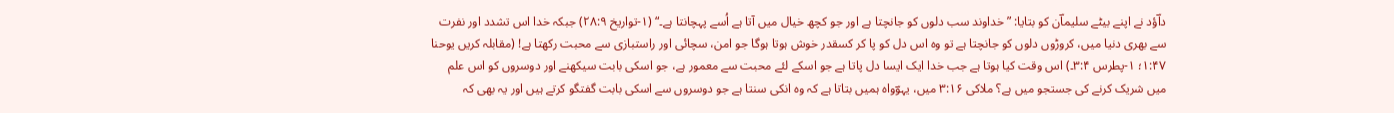داؔؤد نے اپنے بیٹے سلیماؔن کو بتایا: ”خداوند سب دلوں کو جانچتا ہے اور جو کچھ خیال میں آتا ہے اُسے پہچانتا ہے۔“ (۱-تواریخ ۲۸:۹) جبکہ خدا اس تشدد اور نفرت سے بھری دنیا میں، کروڑوں دلوں کو جانچتا ہے تو وہ اس دل کو پا کر کسقدر خوش ہوتا ہوگا جو امن، سچائی اور راستبازی سے محبت رکھتا ہے! (مقابلہ کریں یوحنا ۱:۴۷؛ ۱-پطرس ۳:۴۔) اس وقت کیا ہوتا ہے جب خدا ایک ایسا دل پاتا ہے جو اسکے لئے محبت سے معمور ہے، جو اسکی بابت سیکھنے اور دوسروں کو اس علم میں شریک کرنے کی جستجو میں ہے؟ ملاکی ۳:۱۶ میں، یہوؔواہ ہمیں بتاتا ہے کہ وہ انکی سنتا ہے جو دوسروں سے اسکی بابت گفتگو کرتے ہیں اور یہ بھی کہ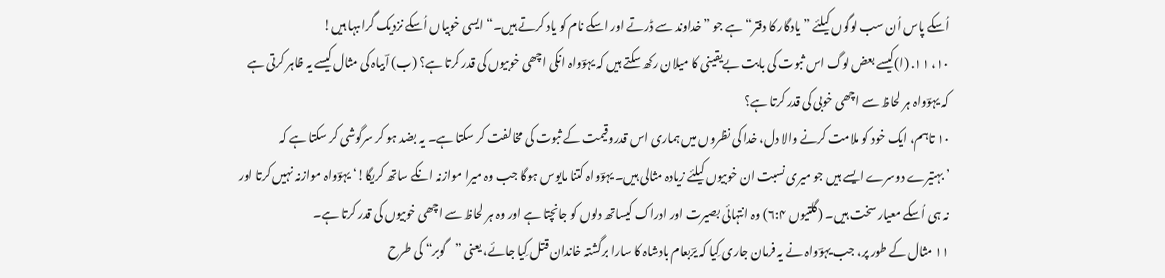اُسکے پاس اُن سب لوگوں کیلئے ”یادگار کا دفتر“ ہے جو ”خداوند سے ڈرتے اور اسکے نام کو یاد کرتے ہیں۔“ ایسی خوبیاں اُسکے نزدیک گراںبہا ہیں!
۱۰، ۱۱. (ا)کیسے بعض لوگ اس ثبوت کی بابت بےیقینی کا میلان رکھ سکتے ہیں کہ یہوؔواہ انکی اچھی خوبیوں کی قدر کرتا ہے؟ (ب) اؔبیاہ کی مثال کیسے یہ ظاہر کرتی ہے کہ یہوؔواہ ہر لحاظ سے اچھی خوبی کی قدر کرتا ہے؟
۱۰ تاہم، ایک خود کو ملامت کرنے والا دل، خدا کی نظروں میں ہماری اس قدروقیمت کے ثبوت کی مخالفت کر سکتا ہے۔ یہ بضد ہو کر سرگوشی کر سکتا ہے کہ ’بہتیرے دوسرے ایسے ہیں جو میری نسبت ان خوبیوں کیلئے زیادہ مثالی ہیں۔ یہوؔواہ کتنا مایوس ہوگا جب وہ میرا موازنہ انکے ساتھ کریگا!‘ یہوؔواہ موازنہ نہیں کرتا اور نہ ہی اُسکے معیار سخت ہیں۔ (گلتیوں ۶:۴) وہ انتہائی بصیرت اور ادراک کیساتھ دلوں کو جانچتا ہے اور وہ ہر لحاظ سے اچھی خوبیوں کی قدر کرتا ہے۔
۱۱ مثال کے طور پر، جب یہوؔواہ نے یہ فرمان جاری کِیا کہ یرؔبعام بادشاہ کا سارا برگشتہ خاندان قتل کِیا جائے، یعنی ”گوبر“ کی طرح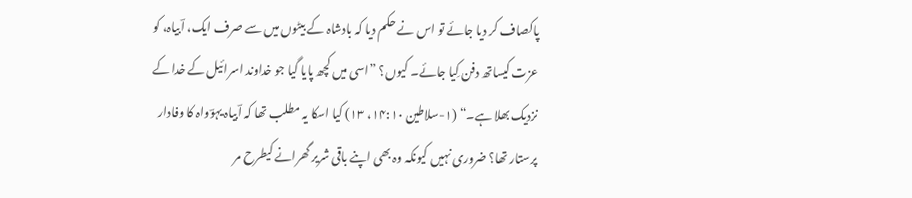پاکصاف کر دیا جائے تو اس نے حکم دیا کہ بادشاہ کے بیٹوں میں سے صرف ایک، اؔبیاہ، کو عزت کیساتھ دفن کِیا جائے۔ کیوں؟ ”اسی میں کچھ پایا گیا جو خداوند اسرائیل کے خدا کے نزدیک بھلا ہے۔“ (۱-سلاطین ۱۴:۱۰، ۱۳) کیا اسکا یہ مطلب تھا کہ اؔبیاہ یہوؔواہ کا وفادار پرستار تھا؟ ضروری نہیں کیونکہ وہ بھی اپنے باقی شریر گھرانے کیطرح مر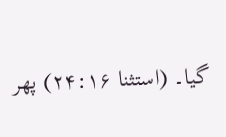گیا۔ (استثنا ۲۴:۱۶) پھر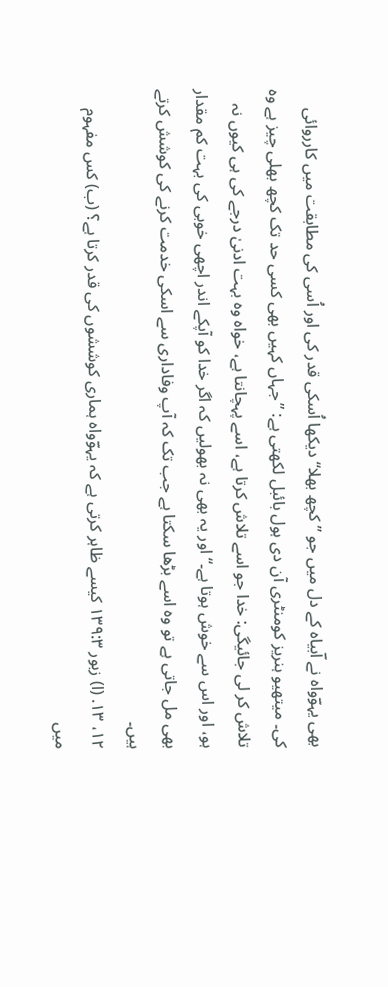بھی یہوؔواہ نے اؔبیاہ کے دل میں جو ”کچھ بھلا“ دیکھا اُسکی قدر کی اور اُسی کی مطابقت میں کارروائی کی۔ میتھیو ہنریز کومنٹری آن دی ہول بائبل لکھتی ہے: ”جہاں کہیں بھی کسی حد تک کچھ بھلی چیز ہے وہ تلاش کر لی جائیگی: خدا جو اسے تلاش کرتا ہے، اسے پہچانتا ہے، خواہ وہ بہت ادنیٰ درجے کی ہی کیوں نہ ہو، اور اس سے خوش ہوتا ہے۔“ اور یہ بھی نہ بھولیں کہ اگر خدا کو آپکے اندر اچھی خوبی کی بہت کم مقدار بھی مل جاتی ہے تو وہ اسے بڑھا سکتا ہے جب تک کہ آپ وفاداری سے اسکی خدمت کرنے کی کوشش کرتے ہیں۔
۱۲، ۱۳. (ا) زبور ۱۳۹:۳ کیسے ظاہر کرتی ہے کہ یہوؔواہ ہماری کوششوں کی قدر کرتا ہے؟ (ب) کس مفہوم میں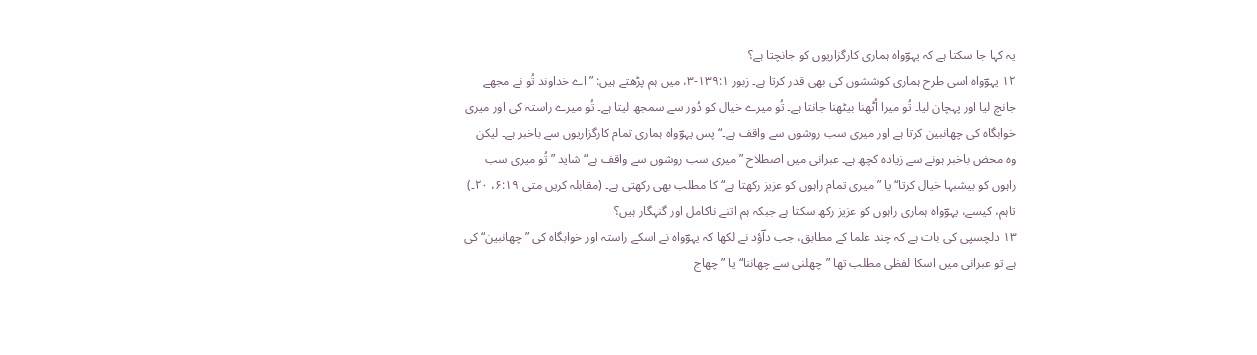یہ کہا جا سکتا ہے کہ یہوؔواہ ہماری کارگزاریوں کو جانچتا ہے؟
۱۲ یہوؔواہ اسی طرح ہماری کوششوں کی بھی قدر کرتا ہے۔ زبور ۱۳۹:۱-۳، میں ہم پڑھتے ہیں: ”اے خداوند تُو نے مجھے جانچ لیا اور پہچان لیا۔ تُو میرا اُٹھنا بیٹھنا جانتا ہے۔ تُو میرے خیال کو دُور سے سمجھ لیتا ہے۔ تُو میرے راستہ کی اور میری خوابگاہ کی چھانبین کرتا ہے اور میری سب روشوں سے واقف ہے۔“ پس یہوؔواہ ہماری تمام کارگزاریوں سے باخبر ہے۔ لیکن وہ محض باخبر ہونے سے زیادہ کچھ ہے۔ عبرانی میں اصطلاح ”میری سب روشوں سے واقف ہے“ شاید ”تُو میری سب راہوں کو بیشبہا خیال کرتا“ یا ”میری تمام راہوں کو عزیز رکھتا ہے“ کا مطلب بھی رکھتی ہے۔ (مقابلہ کریں متی ۶:۱۹، ۲۰۔) تاہم، کیسے، یہوؔواہ ہماری راہوں کو عزیز رکھ سکتا ہے جبکہ ہم اتنے ناکامل اور گنہگار ہیں؟
۱۳ دلچسپی کی بات ہے کہ چند علما کے مطابق، جب داؔؤد نے لکھا کہ یہوؔواہ نے اسکے راستہ اور خوابگاہ کی ”چھانبین“ کی ہے تو عبرانی میں اسکا لفظی مطلب تھا ”چھلنی سے چھاننا“ یا ”چھاج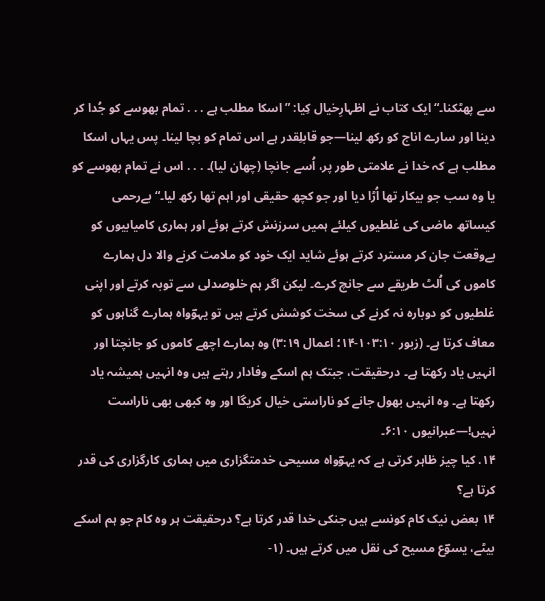سے پھٹکنا۔“ ایک کتاب نے اظہارِخیال کِیا: ”اسکا مطلب ہے . . . تمام بھوسے کو جُدا کر دینا اور سارے اناج کو رکھ لینا—جو قابلِقدر ہے اس تمام کو بچا لینا۔ پس یہاں اسکا مطلب ہے کہ خدا نے علامتی طور پر، اُسے جانچا (چھان لیا)۔ . . . اس نے تمام بھوسے کو یا وہ سب جو بیکار تھا اُڑا دیا اور جو کچھ حقیقی اور اہم تھا رکھ لیا۔“ بےرحمی کیساتھ ماضی کی غلطیوں کیلئے ہمیں سرزنش کرتے ہوئے اور ہماری کامیابیوں کو بےوقعت جان کر مسترد کرتے ہوئے شاید ایک خود کو ملامت کرنے والا دل ہمارے کاموں کی اُلٹ طریقے سے جانچ کرے۔ لیکن اگر ہم خلوصدلی سے توبہ کرتے اور اپنی غلطیوں کو دوبارہ نہ کرنے کی سخت کوشش کرتے ہیں تو یہوؔواہ ہمارے گناہوں کو معاف کرتا ہے۔ (زبور ۱۰۳:۱۰-۱۴؛ اعمال ۳:۱۹) وہ ہمارے اچھے کاموں کو جانچتا اور انہیں یاد رکھتا ہے۔ درحقیقت، جبتک ہم اسکے وفادار رہتے ہیں وہ انہیں ہمیشہ یاد رکھتا ہے۔ وہ انہیں بھول جانے کو ناراستی خیال کریگا اور وہ کبھی بھی ناراست نہیں!—عبرانیوں ۶:۱۰۔
۱۴. کیا چیز ظاہر کرتی ہے کہ یہوؔواہ مسیحی خدمتگزاری میں ہماری کارگزاری کی قدر کرتا ہے؟
۱۴ بعض نیک کام کونسے ہیں جنکی خدا قدر کرتا ہے؟ درحقیقت ہر وہ کام جو ہم اسکے بیٹے، یسوؔع مسیح کی نقل میں کرتے ہیں۔ (۱-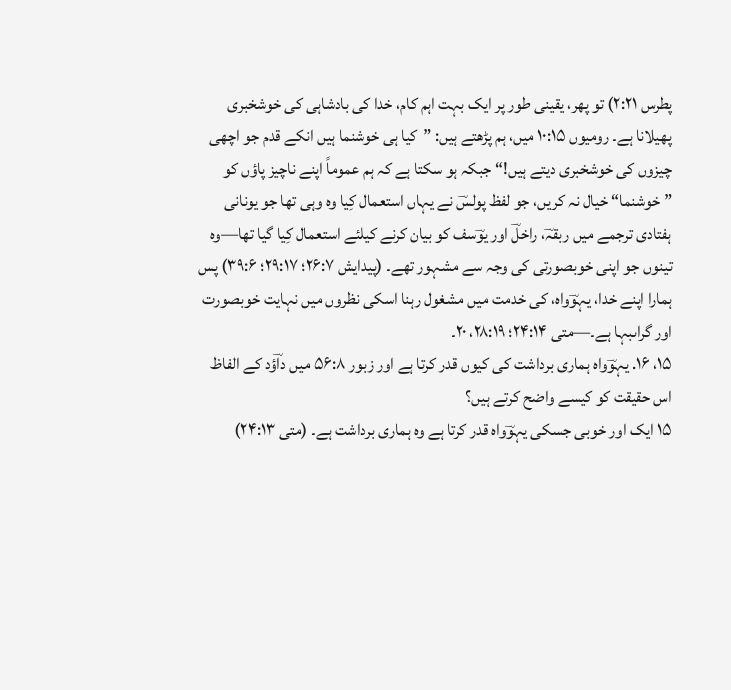پطرس ۲:۲۱) تو پھر، یقینی طور پر ایک بہت اہم کام، خدا کی بادشاہی کی خوشخبری پھیلانا ہے۔ رومیوں ۱۰:۱۵ میں، ہم پڑھتے ہیں: ”کیا ہی خوشنما ہیں انکے قدم جو اچھی چیزوں کی خوشخبری دیتے ہیں!“ جبکہ ہو سکتا ہے کہ ہم عموماً اپنے ناچیز پاؤں کو ”خوشنما“ خیال نہ کریں، جو لفظ پولسؔ نے یہاں استعمال کِیا وہ وہی تھا جو یونانی ہفتادی ترجمے میں ربقہؔ، راخلؔ اور یوؔسف کو بیان کرنے کیلئے استعمال کِیا گیا تھا—وہ تینوں جو اپنی خوبصورتی کی وجہ سے مشہور تھے۔ (پیدایش ۲۶:۷؛ ۲۹:۱۷؛ ۳۹:۶) پس ہمارا اپنے خدا، یہوؔواہ، کی خدمت میں مشغول رہنا اسکی نظروں میں نہایت خوبصورت اور گراںبہا ہے۔—متی ۲۴:۱۴؛ ۲۸:۱۹، ۲۰۔
۱۵، ۱۶. یہوؔواہ ہماری برداشت کی کیوں قدر کرتا ہے اور زبور ۵۶:۸ میں داؔؤد کے الفاظ اس حقیقت کو کیسے واضح کرتے ہیں؟
۱۵ ایک اور خوبی جسکی یہوؔواہ قدر کرتا ہے وہ ہماری برداشت ہے۔ (متی ۲۴:۱۳)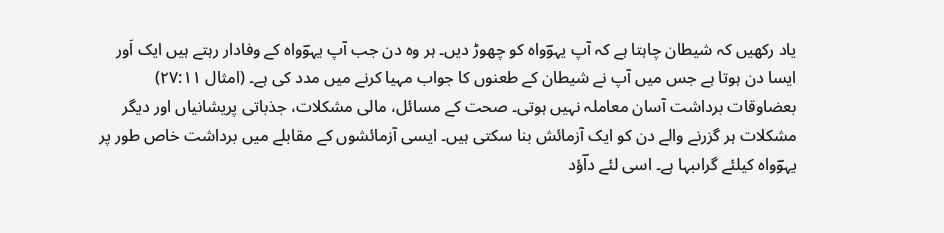یاد رکھیں کہ شیطان چاہتا ہے کہ آپ یہوؔواہ کو چھوڑ دیں۔ ہر وہ دن جب آپ یہوؔواہ کے وفادار رہتے ہیں ایک اَور ایسا دن ہوتا ہے جس میں آپ نے شیطان کے طعنوں کا جواب مہیا کرنے میں مدد کی ہے۔ (امثال ۲۷:۱۱) بعضاوقات برداشت آسان معاملہ نہیں ہوتی۔ صحت کے مسائل، مالی مشکلات، جذباتی پریشانیاں اور دیگر مشکلات ہر گزرنے والے دن کو ایک آزمائش بنا سکتی ہیں۔ ایسی آزمائشوں کے مقابلے میں برداشت خاص طور پر یہوؔواہ کیلئے گراںبہا ہے۔ اسی لئے داؔؤد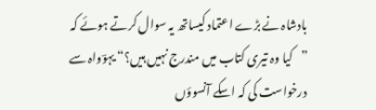بادشاہ نے بڑے اعتماد کیساتھ یہ سوال کرتے ہوئے کہ ”کیا وہ تیری کتاب میں مندرج نہیں ہیں؟“ یہوؔواہ سے درخواست کی کہ اسکے آنسوؤں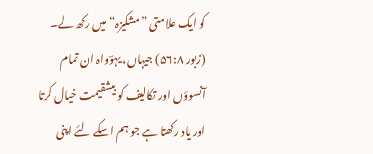کو ایک علامتی ”مشکیزہ“ میں رکھ لے۔ (زبور ۵۶:۸) جیہاں، یہوؔواہ ان تمام آنسوؤں اور تکالیف کو بیشقیمت خیال کرتا اور یاد رکھتا ہے جو ہم اسکے لئے اپنی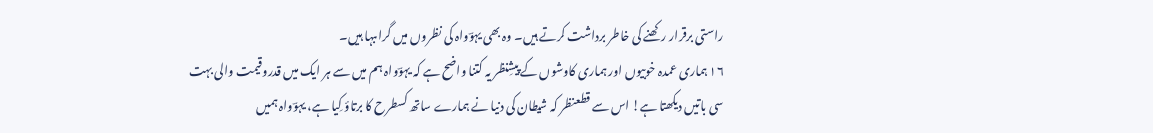راستی برقرار رکھنے کی خاطر برداشت کرتے ہیں۔ وہ بھی یہوؔواہ کی نظروں میں گراںبہا ہیں۔
۱۶ ہماری عمدہ خوبیوں اور ہماری کاوشوں کے پیشِنظر یہ کتنا واضح ہے کہ یہوؔواہ ہم میں سے ہر ایک میں قدروقیمت والی بہت سی باتیں دیکھتا ہے! اس سے قطعنظر کہ شیطان کی دنیا نے ہمارے ساتھ کسطرح کا برتاؤ کِیا ہے، یہوؔواہ ہمیں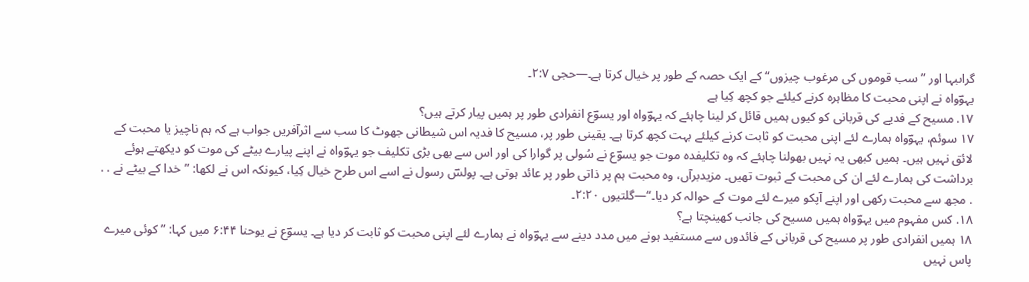گراںبہا اور ”سب قوموں کی مرغوب چیزوں“ کے ایک حصہ کے طور پر خیال کرتا ہے۔—حجی ۲:۷۔
یہوؔواہ نے اپنی محبت کا مظاہرہ کرنے کیلئے جو کچھ کِیا ہے
۱۷. مسیح کے فدیے کی قربانی کو کیوں ہمیں قائل کر لینا چاہئے کہ یہوؔواہ اور یسوؔع انفرادی طور پر ہمیں پیار کرتے ہیں؟
۱۷ سوئم، یہوؔواہ ہمارے لئے اپنی محبت کو ثابت کرنے کیلئے بہت کچھ کرتا ہے۔ یقینی طور پر، مسیح کا فدیہ اس شیطانی جھوٹ کا سب سے اثرآفریں جواب ہے کہ ہم ناچیز یا محبت کے لائق نہیں ہیں۔ ہمیں کبھی یہ نہیں بھولنا چاہئے کہ وہ تکلیفدہ موت جو یسوؔع نے سُولی پر گوارا کی اور اس سے بھی بڑی تکلیف جو یہوؔواہ نے اپنے پیارے بیٹے کی موت کو دیکھتے ہوئے برداشت کی ہمارے لئے ان کی محبت کے ثبوت تھیں۔ مزیدبرآں، وہ محبت ہم پر ذاتی طور پر عائد ہوتی ہے۔ پولسؔ رسول نے اسے اس طرح خیال کِیا، کیونکہ اس نے لکھا: ”خدا کے بیٹے نے . . . مجھ سے محبت رکھی اور اپنے آپکو میرے لئے موت کے حوالہ کر دیا۔“—گلتیوں ۲:۲۰۔
۱۸. کس مفہوم میں یہوؔواہ ہمیں مسیح کی جانب کھینچتا ہے؟
۱۸ ہمیں انفرادی طور پر مسیح کی قربانی کے فائدوں سے مستفید ہونے میں مدد دینے سے یہوؔواہ نے ہمارے لئے اپنی محبت کو ثابت کر دیا ہے۔ یسوؔع نے یوحنا ۶:۴۴ میں کہا: ”کوئی میرے پاس نہیں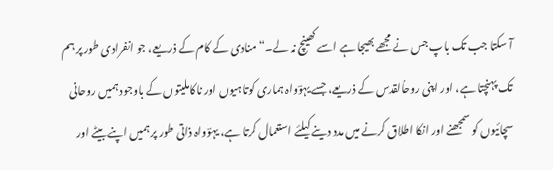آ سکتا جب تک باپ جس نے مجھے بھیجا ہے اسے کھینچ نہ لے۔“ منادی کے کام کے ذریعے، جو انفرادی طور پر ہم تک پہنچتا ہے، اور اپنی روحاُلقدس کے ذریعے، جسے یہوؔواہ ہماری کوتاہیوں اور ناکاملیتوں کے باوجود ہمیں روحانی سچائیوں کو سمجھنے اور انکا اطلاق کرنے میں مدد دینے کیلئے استعمال کرتا ہے، یہوؔواہ ذاتی طور پر ہمیں اپنے بیٹے اور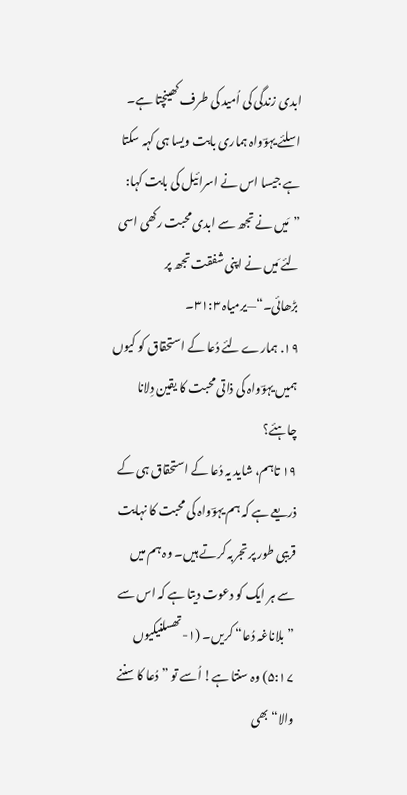ابدی زندگی کی اُمید کی طرف کھینچتا ہے۔ اسلئے یہوؔواہ ہماری بابت ویسا ہی کہہ سکتا ہے جیسا اس نے اسرائیل کی بابت کہا: ”مَیں نے تجھ سے ابدی محبت رکھی اسی لئے مَیں نے اپنی شفقت تجھ پر بڑھائی۔“—یرمیاہ ۳۱:۳۔
۱۹. ہمارے لئے دُعا کے استحقاق کو کیوں ہمیں یہوؔواہ کی ذاتی محبت کا یقین دِلانا چاہئے؟
۱۹ تاہم، شاید یہ دُعا کے استحقاق ہی کے ذریعے ہے کہ ہم یہوؔواہ کی محبت کا نہایت قریبی طور پر تجربہ کرتے ہیں۔ وہ ہم میں سے ہر ایک کو دعوت دیتا ہے کہ اس سے ”بلاناغہ دُعا“ کریں۔ (۱-تھسلنیکیوں ۵:۱۷) وہ سنتا ہے! اُسے تو ”دُعا کا سننے والا“ بھی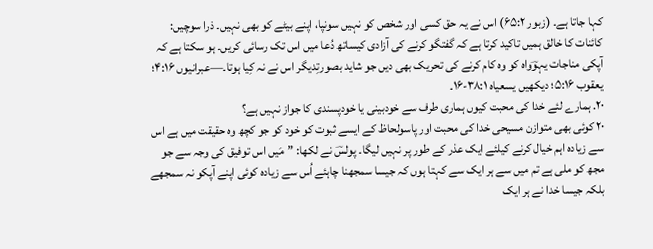کہا جاتا ہے۔ (زبور ۶۵:۲) اس نے یہ حق کسی اور شخص کو نہیں سونپا، اپنے بیٹے کو بھی نہیں۔ ذرا سوچیں: کائنات کا خالق ہمیں تاکید کرتا ہے کہ گفتگو کرنے کی آزادی کیساتھ دُعا میں اس تک رسائی کریں۔ ہو سکتا ہے کہ آپکی مناجات یہوؔواہ کو وہ کام کرنے کی تحریک بھی دیں جو شاید بصورتِدیگر اس نے نہ کِیا ہوتا۔—عبرانیوں ۴:۱۶؛ یعقوب ۵:۱۶؛ دیکھیں یسعیاہ ۳۸:۱-۱۶۔
۲۰. ہمارے لئے خدا کی محبت کیوں ہماری طرف سے خودبینی یا خودپسندی کا جواز نہیں ہے؟
۲۰ کوئی بھی متوازن مسیحی خدا کی محبت اور پاسولحاظ کے ایسے ثبوت کو خود کو جو کچھ وہ حقیقت میں ہے اس سے زیادہ اہم خیال کرنے کیلئے ایک عذر کے طور پر نہیں لیگا۔ پولسؔ نے لکھا: ”مَیں اس توفیق کی وجہ سے جو مجھ کو ملی ہے تم میں سے ہر ایک سے کہتا ہوں کہ جیسا سمجھنا چاہئے اُس سے زیادہ کوئی اپنے آپکو نہ سمجھے بلکہ جیسا خدا نے ہر ایک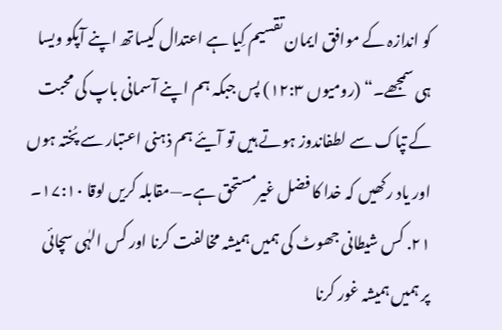کو اندازہ کے موافق ایمان تقسیم کِیا ہے اعتدال کیساتھ اپنے آپکو ویسا ہی سمجھے۔“ (رومیوں ۱۲:۳) پس جبکہ ہم اپنے آسمانی باپ کی محبت کے تپاک سے لطفاندوز ہوتے ہیں تو آیئے ہم ذہنی اعتبار سے پُختہ ہوں اور یاد رکھیں کہ خدا کا فضل غیرمستحق ہے۔—مقابلہ کریں لوقا ۱۷:۱۰۔
۲۱. کس شیطانی جھوٹ کی ہمیں ہمیشہ مخالفت کرنا اور کس الہٰی سچائی پر ہمیں ہمیشہ غور کرنا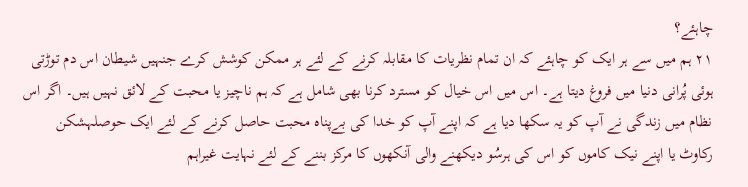چاہئے؟
۲۱ ہم میں سے ہر ایک کو چاہئے کہ ان تمام نظریات کا مقابلہ کرنے کے لئے ہر ممکن کوشش کرے جنہیں شیطان اس دم توڑتی ہوئی پُرانی دنیا میں فروغ دیتا ہے۔ اس میں اس خیال کو مسترد کرنا بھی شامل ہے کہ ہم ناچیز یا محبت کے لائق نہیں ہیں۔ اگر اس نظام میں زندگی نے آپ کو یہ سکھا دیا ہے کہ اپنے آپ کو خدا کی بےپناہ محبت حاصل کرنے کے لئے ایک حوصلہشکن رکاوٹ یا اپنے نیک کاموں کو اس کی ہرسُو دیکھنے والی آنکھوں کا مرکز بننے کے لئے نہایت غیراہم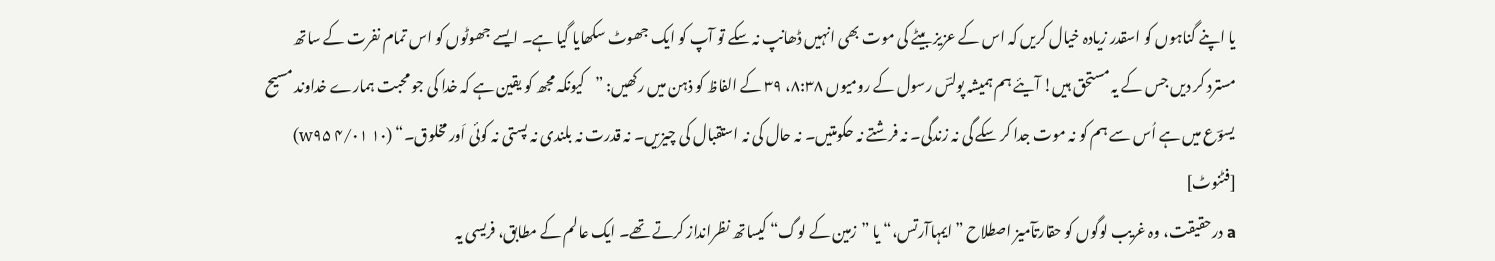یا اپنے گناہوں کو اسقدر زیادہ خیال کریں کہ اس کے عزیز بیٹے کی موت بھی انہیں ڈھانپ نہ سکے تو آپ کو ایک جھوٹ سکھایا گیا ہے۔ ایسے جھوٹوں کو اس تمام نفرت کے ساتھ مسترد کر دیں جس کے یہ مستحق ہیں! آیئے ہم ہمیشہ پولسؔ رسول کے رومیوں ۸:۳۸، ۳۹ کے الفاظ کو ذہن میں رکھیں: ”کیونکہ مجھ کو یقین ہے کہ خدا کی جو محبت ہمارے خداوند مسیح یسوؔع میں ہے اُس سے ہم کو نہ موت جدا کر سکے گی نہ زندگی۔ نہ فرشتے نہ حکومتیں۔ نہ حال کی نہ استقبال کی چیزیں۔ نہ قدرت نہ بلندی نہ پستی نہ کوئی اَور مخلوق۔“ (۱۰ ۴/۰۱ w۹۵)
[فٹنوٹ]
a درحقیقت، وہ غریب لوگوں کو حقارتآمیز اصطلاح ”ایمہاآرتس،“ یا ”زمین کے لوگ“ کیساتھ نظرانداز کرتے تھے۔ ایک عالم کے مطابق، فریسی یہ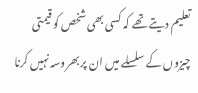تعلیم دیتے تھے کہ کسی بھی شخص کو قیمتی چیزوں کے سلسلے میں ان پر بھروسہ نہیں کرنا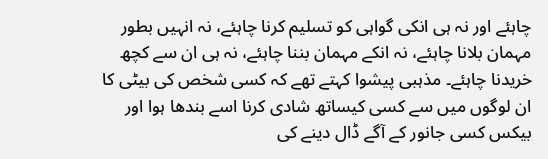چاہئے اور نہ ہی انکی گواہی کو تسلیم کرنا چاہئے، نہ انہیں بطور مہمان بلانا چاہئے، نہ انکے مہمان بننا چاہئے، نہ ہی ان سے کچھ خریدنا چاہئے۔ مذہبی پیشوا کہتے تھے کہ کسی شخص کی بیٹی کا ان لوگوں میں سے کسی کیساتھ شادی کرنا اسے بندھا ہوا اور بیکس کسی جانور کے آگے ڈال دینے کی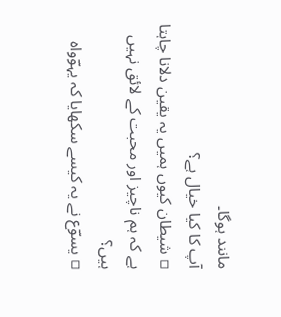مانند ہوگا۔
آپ کا کیا خیال ہے؟
▫ شیطان کیوں ہمیں یہ یقین دلانا چاہتا ہے کہ ہم ناچیز اور محبت کے لائق نہیں ہیں؟
▫ یسوؔع نے یہ کیسے سکھایا کہ یہوؔواہ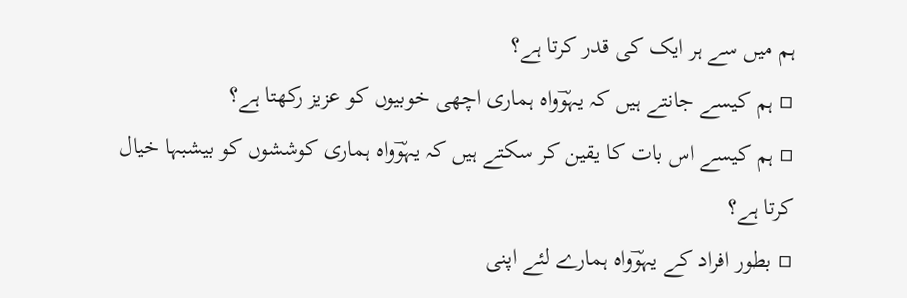ہم میں سے ہر ایک کی قدر کرتا ہے؟
▫ ہم کیسے جانتے ہیں کہ یہوؔواہ ہماری اچھی خوبیوں کو عزیز رکھتا ہے؟
▫ ہم کیسے اس بات کا یقین کر سکتے ہیں کہ یہوؔواہ ہماری کوششوں کو بیشبہا خیال کرتا ہے؟
▫ بطور افراد کے یہوؔواہ ہمارے لئے اپنی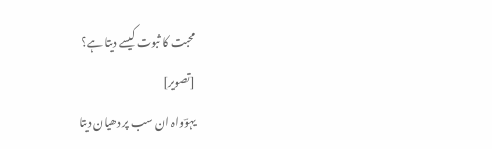محبت کا ثبوت کیسے دیتا ہے؟
[تصویر]
یہوؔواہ ان سب پر دھیان دیتا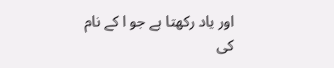اور یاد رکھتا ہے جو ا کے نام کی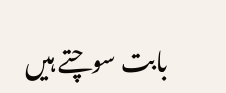بابت سوچتے ہیں